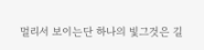멀리서 보이는단 하나의 빛그것은 길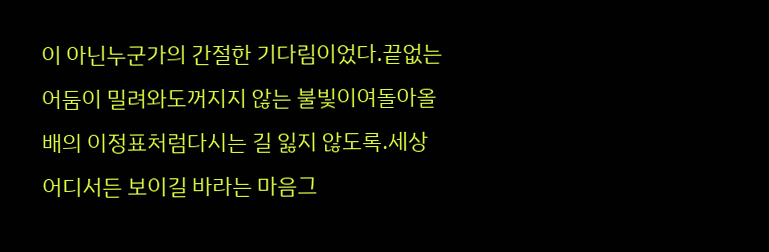이 아닌누군가의 간절한 기다림이었다.끝없는 어둠이 밀려와도꺼지지 않는 불빛이여돌아올 배의 이정표처럼다시는 길 잃지 않도록.세상 어디서든 보이길 바라는 마음그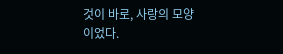것이 바로, 사랑의 모양이었다.